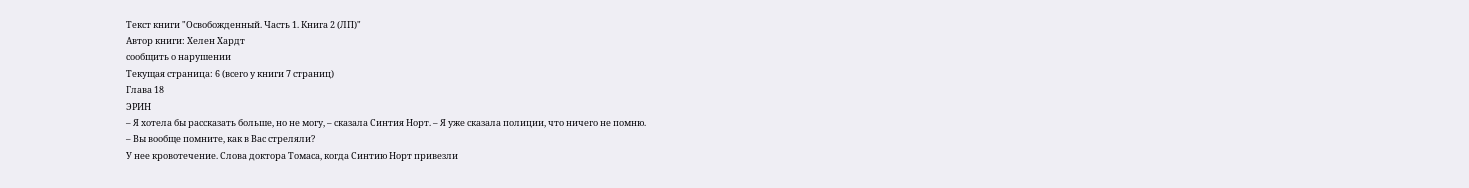Текст книги "Освобожденный. Часть 1. Книга 2 (ЛП)"
Автор книги: Хелен Хардт
сообщить о нарушении
Текущая страница: 6 (всего у книги 7 страниц)
Глава 18
ЭРИН
– Я хотела бы рассказать больше, но не могу, – сказала Синтия Норт. – Я уже сказала полиции, что ничего не помню.
– Вы вообще помните, как в Вас стреляли?
У нее кровотечение. Слова доктора Томаса, когда Синтию Норт привезли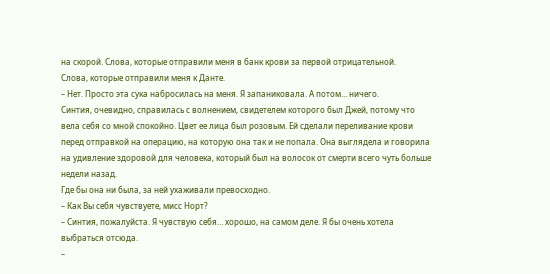на скорой. Слова, которые отправили меня в банк крови за первой отрицательной.
Слова, которые отправили меня к Данте.
– Нет. Просто эта сука набросилась на меня. Я запаниковала. А потом… ничего.
Синтия, очевидно, справилась с волнением, свидетелем которого был Джей, потому что вела себя со мной спокойно. Цвет ее лица был розовым. Ей сделали переливание крови перед отправкой на операцию, на которую она так и не попала. Она выглядела и говорила на удивление здоровой для человека, который был на волосок от смерти всего чуть больше недели назад.
Где бы она ни была, за ней ухаживали превосходно.
– Как Вы себя чувствуете, мисс Норт?
– Синтия, пожалуйста. Я чувствую себя… хорошо, на самом деле. Я бы очень хотела выбраться отсюда.
–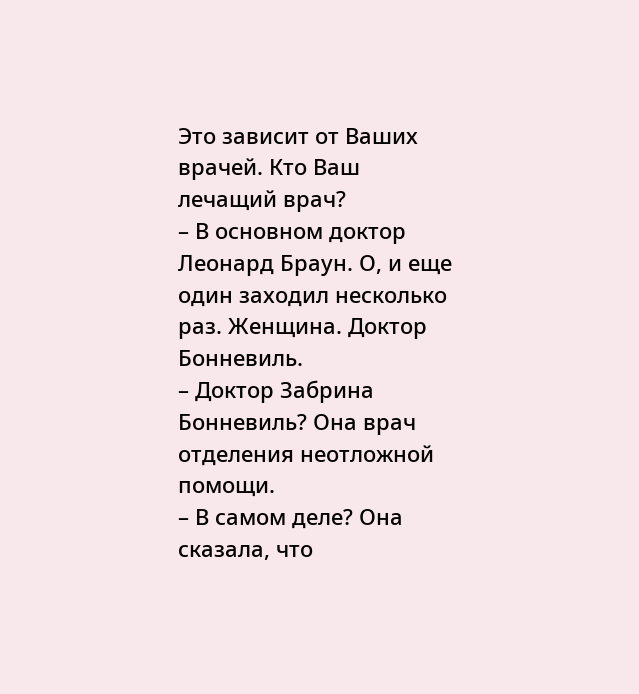Это зависит от Ваших врачей. Кто Ваш лечащий врач?
– В основном доктор Леонард Браун. О, и еще один заходил несколько раз. Женщина. Доктор Бонневиль.
– Доктор Забрина Бонневиль? Она врач отделения неотложной помощи.
– В самом деле? Она сказала, что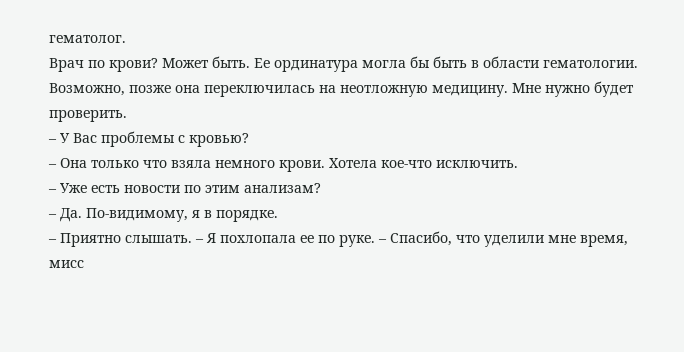гематолог.
Врач по крови? Может быть. Ее ординатура могла бы быть в области гематологии. Возможно, позже она переключилась на неотложную медицину. Мне нужно будет проверить.
– У Вас проблемы с кровью?
– Она только что взяла немного крови. Хотела кое-что исключить.
– Уже есть новости по этим анализам?
– Да. По-видимому, я в порядке.
– Приятно слышать. – Я похлопала ее по руке. – Спасибо, что уделили мне время, мисс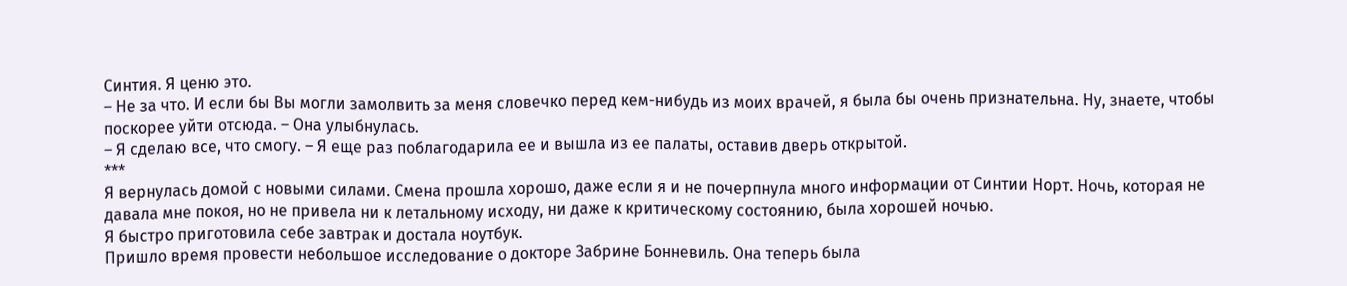Синтия. Я ценю это.
– Не за что. И если бы Вы могли замолвить за меня словечко перед кем-нибудь из моих врачей, я была бы очень признательна. Ну, знаете, чтобы поскорее уйти отсюда. – Она улыбнулась.
– Я сделаю все, что смогу. – Я еще раз поблагодарила ее и вышла из ее палаты, оставив дверь открытой.
***
Я вернулась домой с новыми силами. Смена прошла хорошо, даже если я и не почерпнула много информации от Синтии Норт. Ночь, которая не давала мне покоя, но не привела ни к летальному исходу, ни даже к критическому состоянию, была хорошей ночью.
Я быстро приготовила себе завтрак и достала ноутбук.
Пришло время провести небольшое исследование о докторе Забрине Бонневиль. Она теперь была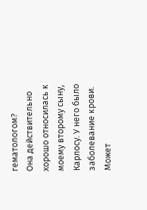гематологом?
Она действительно хорошо относилась к моему второму сыну, Карлосу. У него было заболевание крови.
Может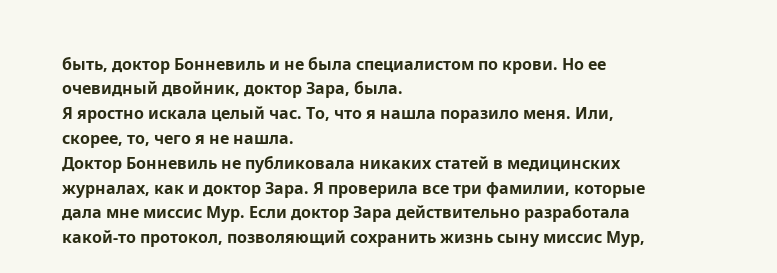быть, доктор Бонневиль и не была специалистом по крови. Но ее очевидный двойник, доктор Зара, была.
Я яростно искала целый час. То, что я нашла поразило меня. Или, скорее, то, чего я не нашла.
Доктор Бонневиль не публиковала никаких статей в медицинских журналах, как и доктор Зара. Я проверила все три фамилии, которые дала мне миссис Мур. Если доктор Зара действительно разработала какой-то протокол, позволяющий сохранить жизнь сыну миссис Мур,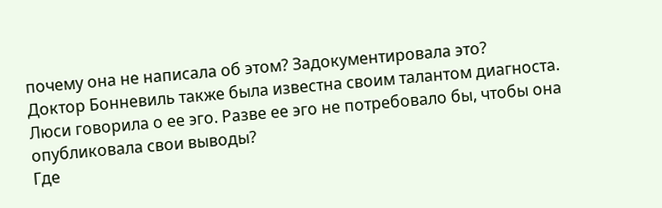почему она не написала об этом? Задокументировала это?
Доктор Бонневиль также была известна своим талантом диагноста. Люси говорила о ее эго. Разве ее эго не потребовало бы, чтобы она опубликовала свои выводы?
Где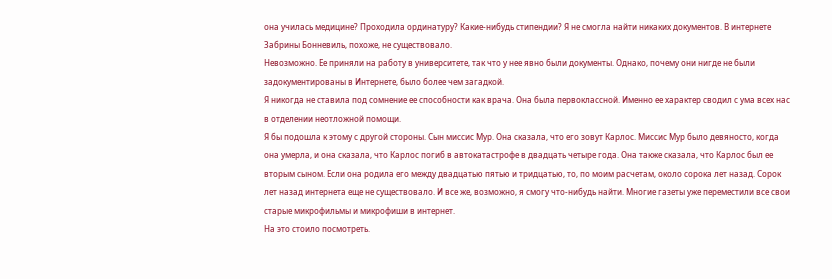она училась медицине? Проходила ординатуру? Какие-нибудь стипендии? Я не смогла найти никаких документов. В интернете Забрины Бонневиль, похоже, не существовало.
Невозможно. Ее приняли на работу в университете, так что у нее явно были документы. Однако, почему они нигде не были задокументированы в Интернете, было более чем загадкой.
Я никогда не ставила под сомнение ее способности как врача. Она была первоклассной. Именно ее характер сводил с ума всех нас в отделении неотложной помощи.
Я бы подошла к этому с другой стороны. Сын миссис Мур. Она сказала, что его зовут Карлос. Миссис Мур было девяносто, когда она умерла, и она сказала, что Карлос погиб в автокатастрофе в двадцать четыре года. Она также сказала, что Карлос был ее вторым сыном. Если она родила его между двадцатью пятью и тридцатью, то, по моим расчетам, около сорока лет назад. Сорок лет назад интернета еще не существовало. И все же, возможно, я смогу что-нибудь найти. Многие газеты уже переместили все свои старые микрофильмы и микрофиши в интернет.
На это стоило посмотреть.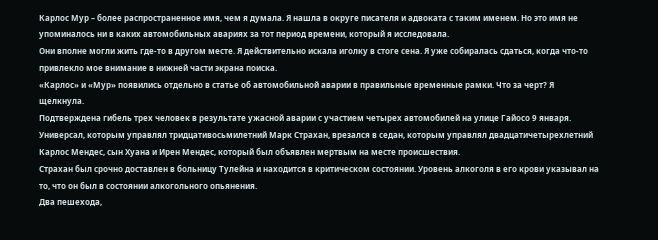Карлос Мур – более распространенное имя, чем я думала. Я нашла в округе писателя и адвоката с таким именем. Но это имя не упоминалось ни в каких автомобильных авариях за тот период времени, который я исследовала.
Они вполне могли жить где-то в другом месте. Я действительно искала иголку в стоге сена. Я уже собиралась сдаться, когда что-то привлекло мое внимание в нижней части экрана поиска.
«Карлос» и «Мур» появились отдельно в статье об автомобильной аварии в правильные временные рамки. Что за черт? Я щелкнула.
Подтверждена гибель трех человек в результате ужасной аварии с участием четырех автомобилей на улице Гайосо 9 января.
Универсал, которым управлял тридцативосьмилетний Марк Страхан, врезался в седан, которым управлял двадцатичетырехлетний Карлос Мендес, сын Хуана и Ирен Мендес, который был объявлен мертвым на месте происшествия.
Страхан был срочно доставлен в больницу Тулейна и находится в критическом состоянии. Уровень алкоголя в его крови указывал на то, что он был в состоянии алкогольного опьянения.
Два пешехода,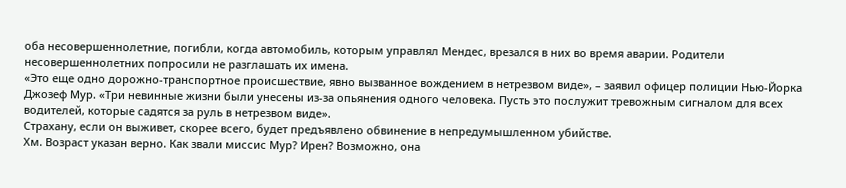оба несовершеннолетние, погибли, когда автомобиль, которым управлял Мендес, врезался в них во время аварии. Родители несовершеннолетних попросили не разглашать их имена.
«Это еще одно дорожно-транспортное происшествие, явно вызванное вождением в нетрезвом виде», – заявил офицер полиции Нью-Йорка Джозеф Мур. «Три невинные жизни были унесены из-за опьянения одного человека. Пусть это послужит тревожным сигналом для всех водителей, которые садятся за руль в нетрезвом виде».
Страхану, если он выживет, скорее всего, будет предъявлено обвинение в непредумышленном убийстве.
Хм. Возраст указан верно. Как звали миссис Мур? Ирен? Возможно, она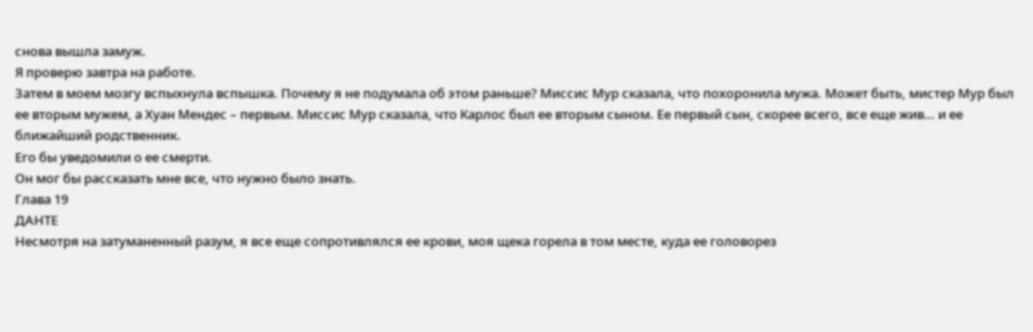снова вышла замуж.
Я проверю завтра на работе.
Затем в моем мозгу вспыхнула вспышка. Почему я не подумала об этом раньше? Миссис Мур сказала, что похоронила мужа. Может быть, мистер Мур был ее вторым мужем, а Хуан Мендес – первым. Миссис Мур сказала, что Карлос был ее вторым сыном. Ее первый сын, скорее всего, все еще жив… и ее ближайший родственник.
Его бы уведомили о ее смерти.
Он мог бы рассказать мне все, что нужно было знать.
Глава 19
ДАНТЕ
Несмотря на затуманенный разум, я все еще сопротивлялся ее крови, моя щека горела в том месте, куда ее головорез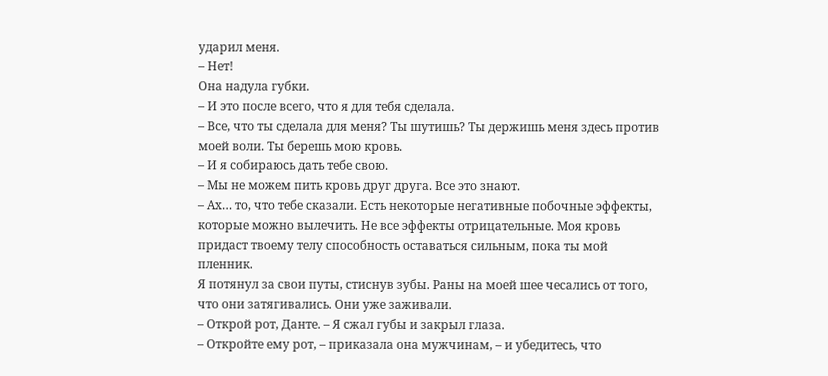ударил меня.
– Нет!
Она надула губки.
– И это после всего, что я для тебя сделала.
– Все, что ты сделала для меня? Ты шутишь? Ты держишь меня здесь против моей воли. Ты берешь мою кровь.
– И я собираюсь дать тебе свою.
– Мы не можем пить кровь друг друга. Все это знают.
– Ах… то, что тебе сказали. Есть некоторые негативные побочные эффекты, которые можно вылечить. Не все эффекты отрицательные. Моя кровь придаст твоему телу способность оставаться сильным, пока ты мой пленник.
Я потянул за свои путы, стиснув зубы. Раны на моей шее чесались от того, что они затягивались. Они уже заживали.
– Открой рот, Данте. – Я сжал губы и закрыл глаза.
– Откройте ему рот, – приказала она мужчинам, – и убедитесь, что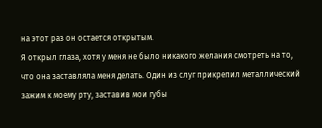на этот раз он остается открытым.
Я открыл глаза, хотя у меня не было никакого желания смотреть на то, что она заставляла меня делать. Один из слуг прикрепил металлический зажим к моему рту, заставив мои губы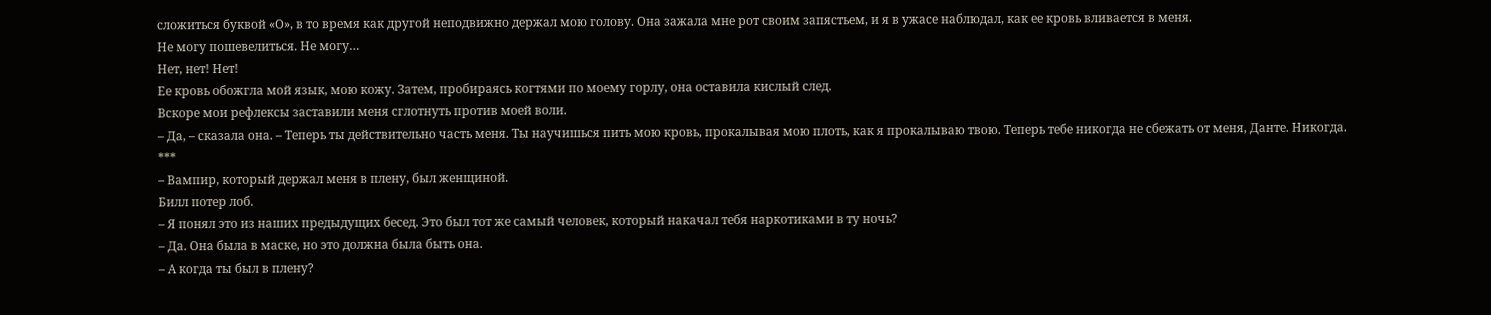сложиться буквой «О», в то время как другой неподвижно держал мою голову. Она зажала мне рот своим запястьем, и я в ужасе наблюдал, как ее кровь вливается в меня.
Не могу пошевелиться. Не могу…
Нет, нет! Нет!
Ее кровь обожгла мой язык, мою кожу. Затем, пробираясь когтями по моему горлу, она оставила кислый след.
Вскоре мои рефлексы заставили меня сглотнуть против моей воли.
– Да, – сказала она. – Теперь ты действительно часть меня. Ты научишься пить мою кровь, прокалывая мою плоть, как я прокалываю твою. Теперь тебе никогда не сбежать от меня, Данте. Никогда.
***
– Вампир, который держал меня в плену, был женщиной.
Билл потер лоб.
– Я понял это из наших предыдущих бесед. Это был тот же самый человек, который накачал тебя наркотиками в ту ночь?
– Да. Она была в маске, но это должна была быть она.
– А когда ты был в плену?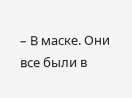– В маске. Они все были в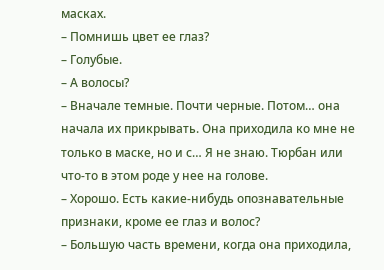масках.
– Помнишь цвет ее глаз?
– Голубые.
– А волосы?
– Вначале темные. Почти черные. Потом… она начала их прикрывать. Она приходила ко мне не только в маске, но и с… Я не знаю. Тюрбан или что-то в этом роде у нее на голове.
– Хорошо. Есть какие-нибудь опознавательные признаки, кроме ее глаз и волос?
– Большую часть времени, когда она приходила,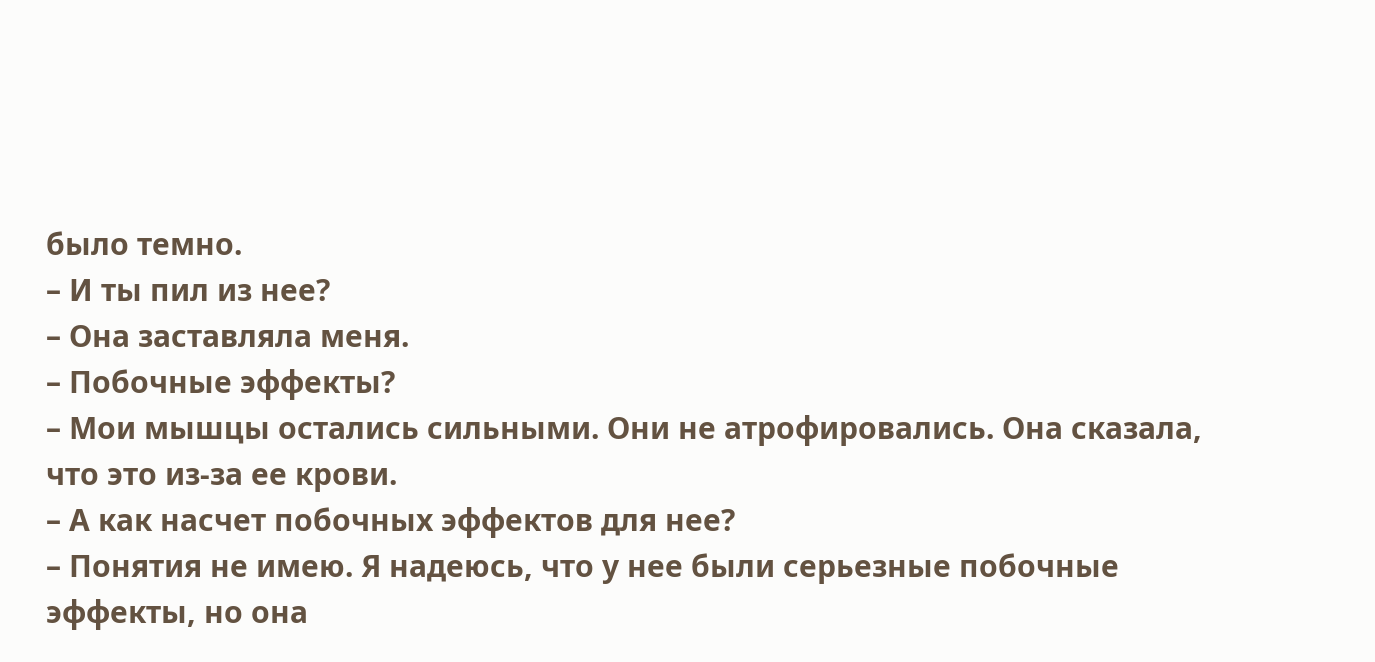было темно.
– И ты пил из нее?
– Она заставляла меня.
– Побочные эффекты?
– Мои мышцы остались сильными. Они не атрофировались. Она сказала, что это из-за ее крови.
– А как насчет побочных эффектов для нее?
– Понятия не имею. Я надеюсь, что у нее были серьезные побочные эффекты, но она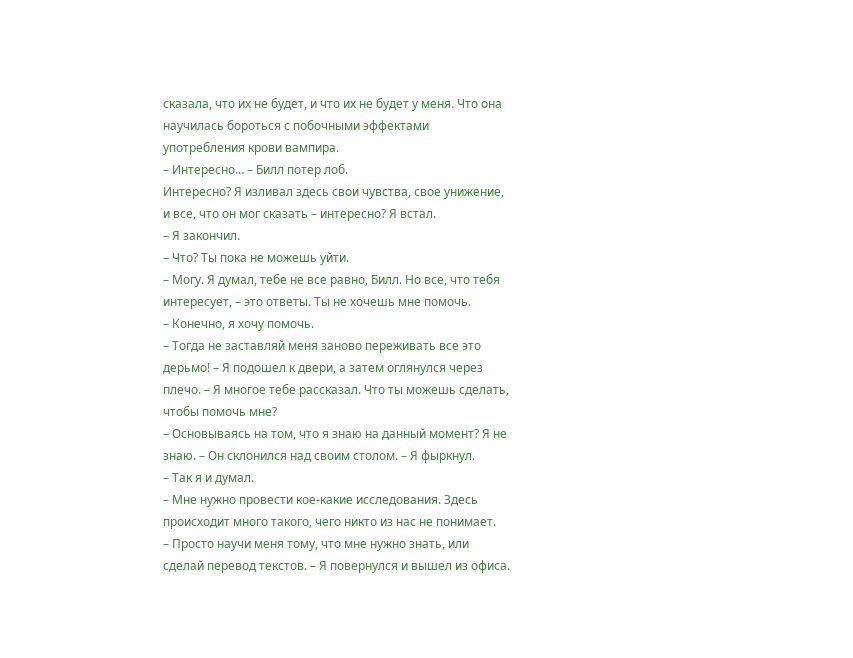сказала, что их не будет, и что их не будет у меня. Что она научилась бороться с побочными эффектами употребления крови вампира.
– Интересно… – Билл потер лоб.
Интересно? Я изливал здесь свои чувства, свое унижение, и все, что он мог сказать – интересно? Я встал.
– Я закончил.
– Что? Ты пока не можешь уйти.
– Могу. Я думал, тебе не все равно, Билл. Но все, что тебя интересует, – это ответы. Ты не хочешь мне помочь.
– Конечно, я хочу помочь.
– Тогда не заставляй меня заново переживать все это дерьмо! – Я подошел к двери, а затем оглянулся через плечо. – Я многое тебе рассказал. Что ты можешь сделать, чтобы помочь мне?
– Основываясь на том, что я знаю на данный момент? Я не знаю. – Он склонился над своим столом. – Я фыркнул.
– Так я и думал.
– Мне нужно провести кое-какие исследования. Здесь происходит много такого, чего никто из нас не понимает.
– Просто научи меня тому, что мне нужно знать, или сделай перевод текстов. – Я повернулся и вышел из офиса.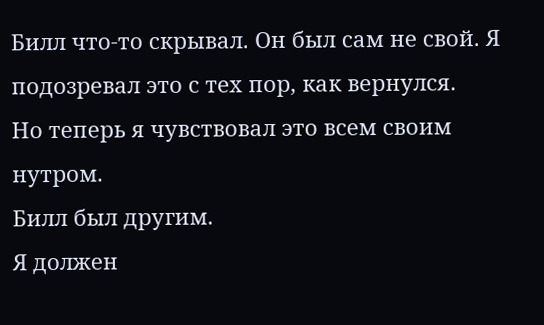Билл что-то скрывал. Он был сам не свой. Я подозревал это с тех пор, как вернулся.
Но теперь я чувствовал это всем своим нутром.
Билл был другим.
Я должен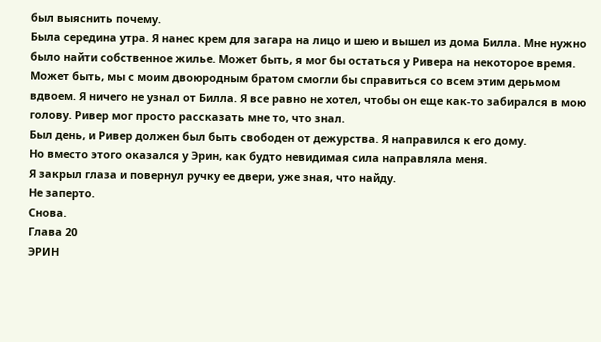был выяснить почему.
Была середина утра. Я нанес крем для загара на лицо и шею и вышел из дома Билла. Мне нужно было найти собственное жилье. Может быть, я мог бы остаться у Ривера на некоторое время. Может быть, мы с моим двоюродным братом смогли бы справиться со всем этим дерьмом вдвоем. Я ничего не узнал от Билла. Я все равно не хотел, чтобы он еще как-то забирался в мою голову. Ривер мог просто рассказать мне то, что знал.
Был день, и Ривер должен был быть свободен от дежурства. Я направился к его дому.
Но вместо этого оказался у Эрин, как будто невидимая сила направляла меня.
Я закрыл глаза и повернул ручку ее двери, уже зная, что найду.
Не заперто.
Снова.
Глава 20
ЭРИН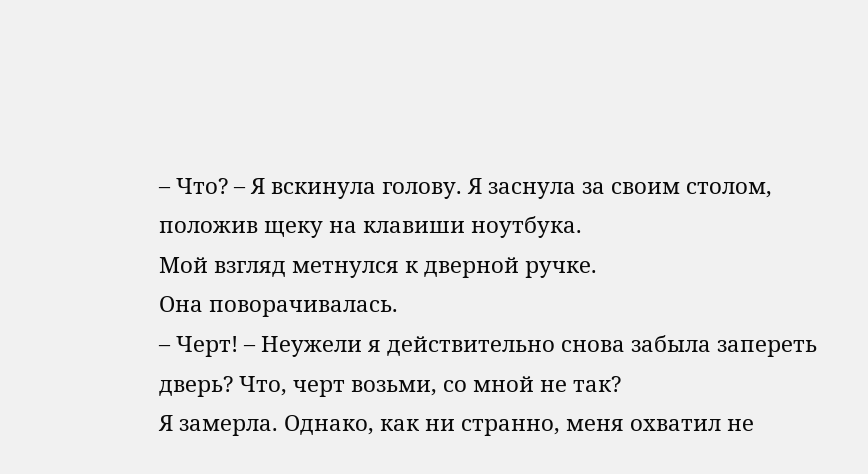– Что? – Я вскинула голову. Я заснула за своим столом, положив щеку на клавиши ноутбука.
Мой взгляд метнулся к дверной ручке.
Она поворачивалась.
– Черт! – Неужели я действительно снова забыла запереть дверь? Что, черт возьми, со мной не так?
Я замерла. Однако, как ни странно, меня охватил не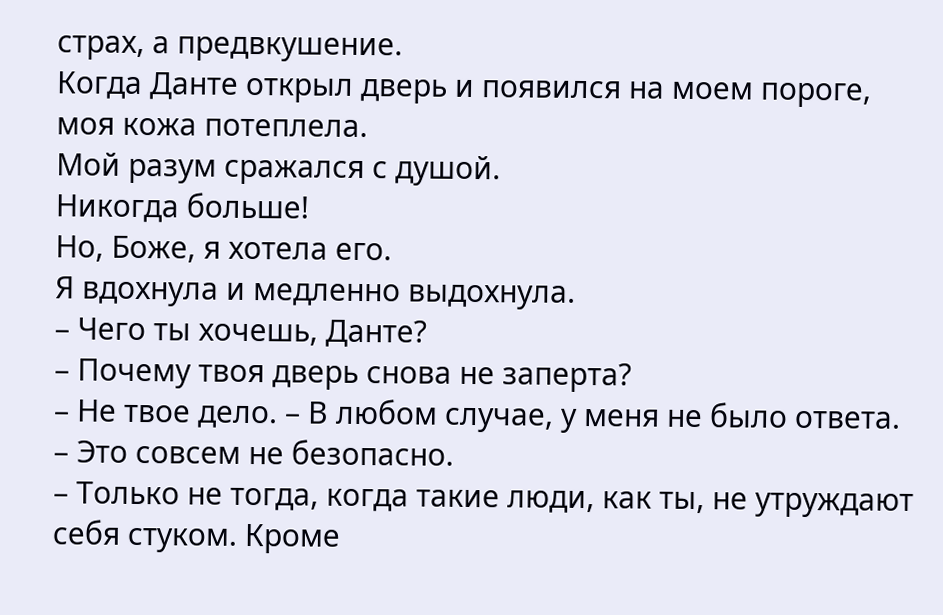страх, а предвкушение.
Когда Данте открыл дверь и появился на моем пороге, моя кожа потеплела.
Мой разум сражался с душой.
Никогда больше!
Но, Боже, я хотела его.
Я вдохнула и медленно выдохнула.
– Чего ты хочешь, Данте?
– Почему твоя дверь снова не заперта?
– Не твое дело. – В любом случае, у меня не было ответа.
– Это совсем не безопасно.
– Только не тогда, когда такие люди, как ты, не утруждают себя стуком. Кроме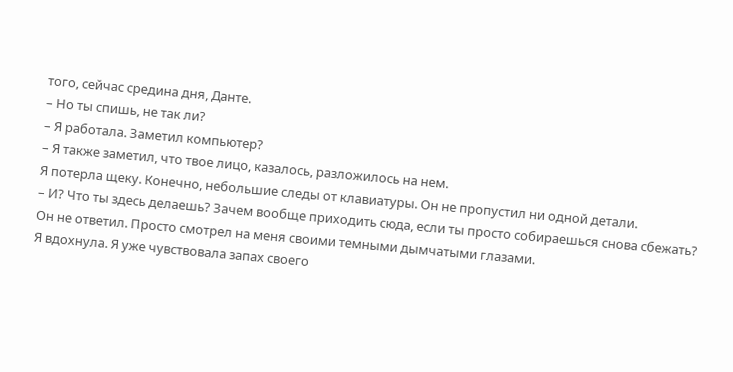того, сейчас средина дня, Данте.
– Но ты спишь, не так ли?
– Я работала. Заметил компьютер?
– Я также заметил, что твое лицо, казалось, разложилось на нем.
Я потерла щеку. Конечно, небольшие следы от клавиатуры. Он не пропустил ни одной детали.
– И? Что ты здесь делаешь? Зачем вообще приходить сюда, если ты просто собираешься снова сбежать?
Он не ответил. Просто смотрел на меня своими темными дымчатыми глазами.
Я вдохнула. Я уже чувствовала запах своего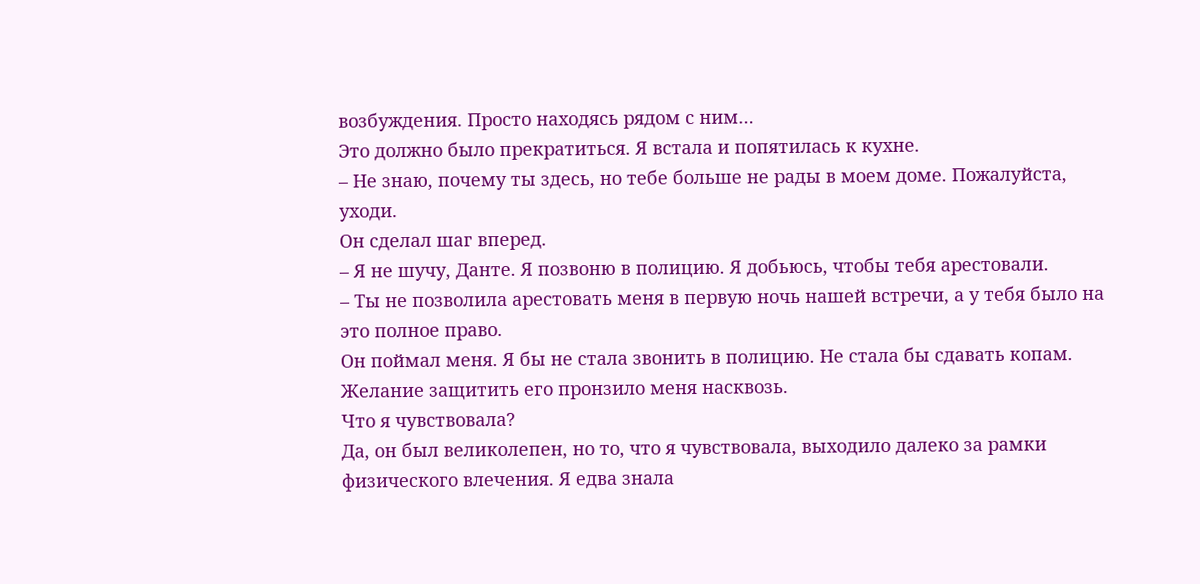возбуждения. Просто находясь рядом с ним…
Это должно было прекратиться. Я встала и попятилась к кухне.
– Не знаю, почему ты здесь, но тебе больше не рады в моем доме. Пожалуйста, уходи.
Он сделал шаг вперед.
– Я не шучу, Данте. Я позвоню в полицию. Я добьюсь, чтобы тебя арестовали.
– Ты не позволила арестовать меня в первую ночь нашей встречи, а у тебя было на это полное право.
Он поймал меня. Я бы не стала звонить в полицию. Не стала бы сдавать копам.
Желание защитить его пронзило меня насквозь.
Что я чувствовала?
Да, он был великолепен, но то, что я чувствовала, выходило далеко за рамки физического влечения. Я едва знала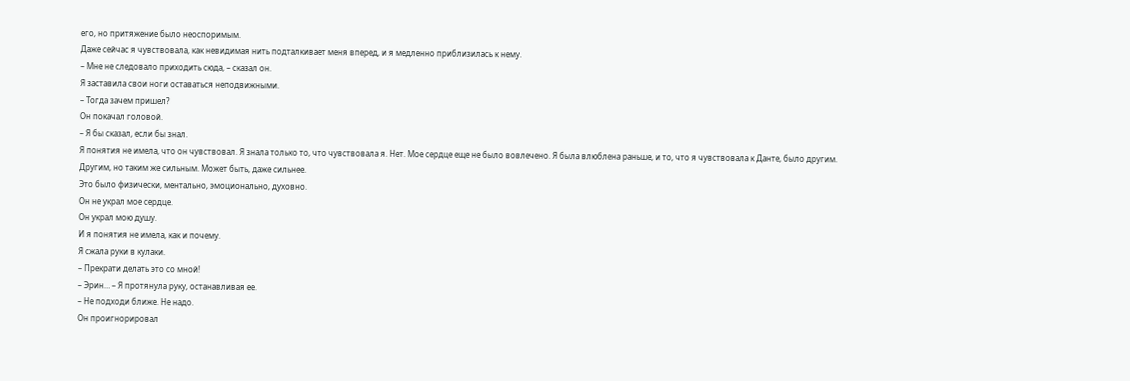его, но притяжение было неоспоримым.
Даже сейчас я чувствовала, как невидимая нить подталкивает меня вперед, и я медленно приблизилась к нему.
– Мне не следовало приходить сюда, – сказал он.
Я заставила свои ноги оставаться неподвижными.
– Тогда зачем пришел?
Он покачал головой.
– Я бы сказал, если бы знал.
Я понятия не имела, что он чувствовал. Я знала только то, что чувствовала я. Нет. Мое сердце еще не было вовлечено. Я была влюблена раньше, и то, что я чувствовала к Данте, было другим.
Другим, но таким же сильным. Может быть, даже сильнее.
Это было физически, ментально, эмоционально, духовно.
Он не украл мое сердце.
Он украл мою душу.
И я понятия не имела, как и почему.
Я сжала руки в кулаки.
– Прекрати делать это со мной!
– Эрин… – Я протянула руку, останавливая ее.
– Не подходи ближе. Не надо.
Он проигнорировал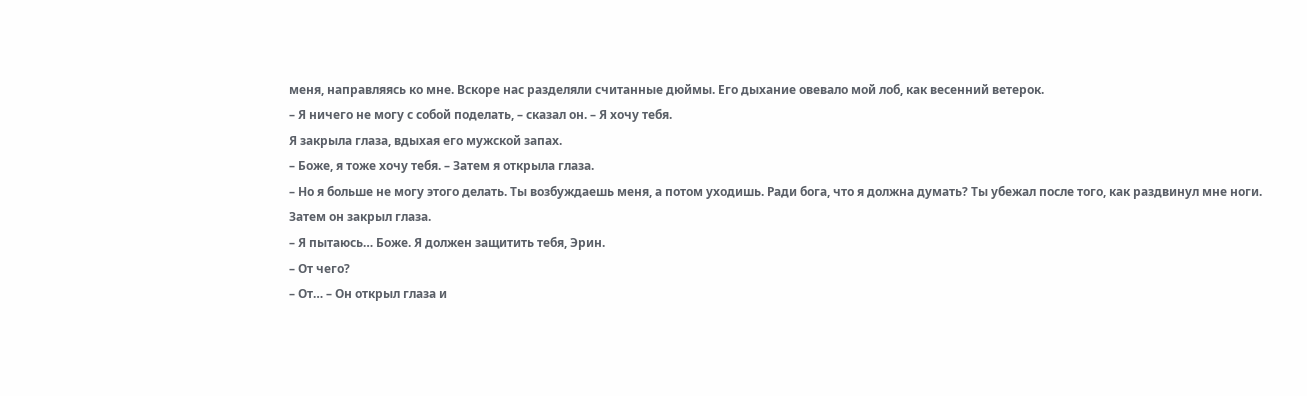меня, направляясь ко мне. Вскоре нас разделяли считанные дюймы. Его дыхание овевало мой лоб, как весенний ветерок.
– Я ничего не могу с собой поделать, – сказал он. – Я хочу тебя.
Я закрыла глаза, вдыхая его мужской запах.
– Боже, я тоже хочу тебя. – Затем я открыла глаза.
– Но я больше не могу этого делать. Ты возбуждаешь меня, а потом уходишь. Ради бога, что я должна думать? Ты убежал после того, как раздвинул мне ноги.
Затем он закрыл глаза.
– Я пытаюсь… Боже. Я должен защитить тебя, Эрин.
– От чего?
– От… – Он открыл глаза и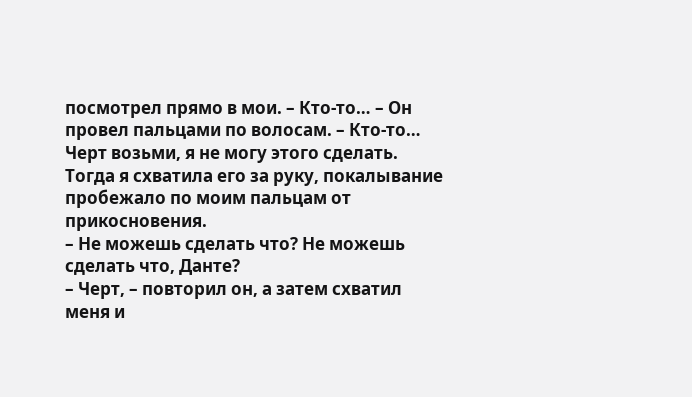посмотрел прямо в мои. – Кто-то… – Он провел пальцами по волосам. – Кто-то… Черт возьми, я не могу этого сделать.
Тогда я схватила его за руку, покалывание пробежало по моим пальцам от прикосновения.
– Не можешь сделать что? Не можешь сделать что, Данте?
– Черт, – повторил он, а затем схватил меня и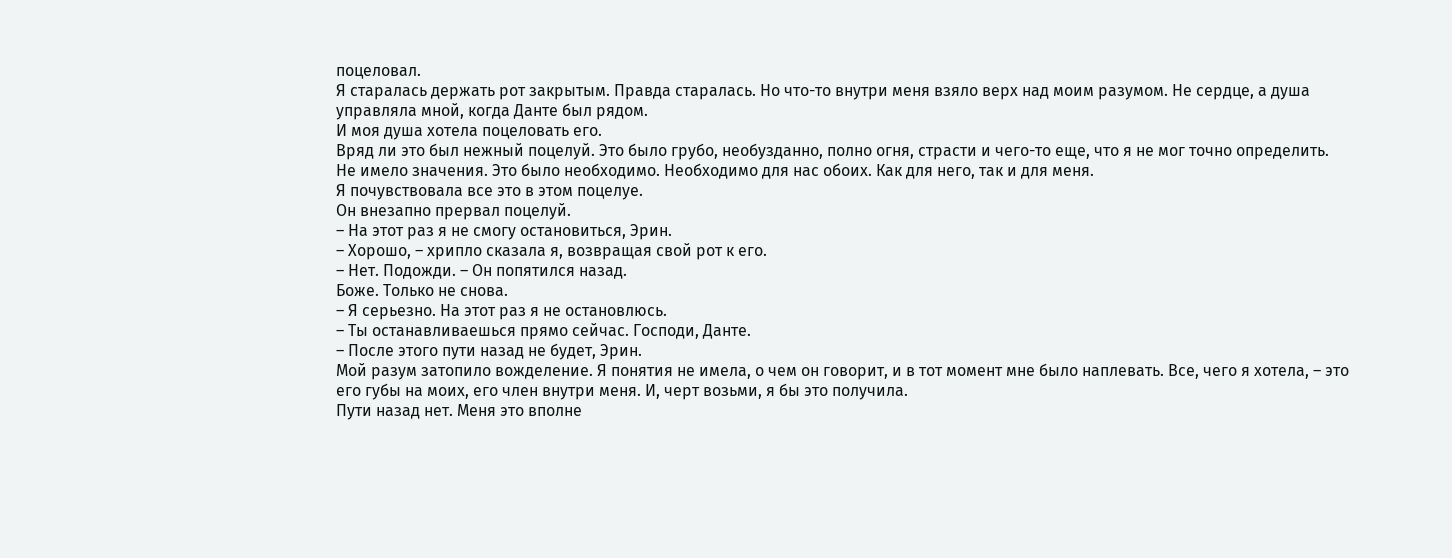поцеловал.
Я старалась держать рот закрытым. Правда старалась. Но что-то внутри меня взяло верх над моим разумом. Не сердце, а душа управляла мной, когда Данте был рядом.
И моя душа хотела поцеловать его.
Вряд ли это был нежный поцелуй. Это было грубо, необузданно, полно огня, страсти и чего-то еще, что я не мог точно определить.
Не имело значения. Это было необходимо. Необходимо для нас обоих. Как для него, так и для меня.
Я почувствовала все это в этом поцелуе.
Он внезапно прервал поцелуй.
– На этот раз я не смогу остановиться, Эрин.
– Хорошо, – хрипло сказала я, возвращая свой рот к его.
– Нет. Подожди. – Он попятился назад.
Боже. Только не снова.
– Я серьезно. На этот раз я не остановлюсь.
– Ты останавливаешься прямо сейчас. Господи, Данте.
– После этого пути назад не будет, Эрин.
Мой разум затопило вожделение. Я понятия не имела, о чем он говорит, и в тот момент мне было наплевать. Все, чего я хотела, – это его губы на моих, его член внутри меня. И, черт возьми, я бы это получила.
Пути назад нет. Меня это вполне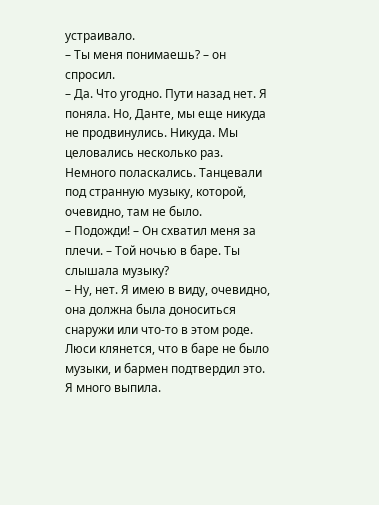устраивало.
– Ты меня понимаешь? – он спросил.
– Да. Что угодно. Пути назад нет. Я поняла. Но, Данте, мы еще никуда не продвинулись. Никуда. Мы целовались несколько раз. Немного поласкались. Танцевали под странную музыку, которой, очевидно, там не было.
– Подожди! – Он схватил меня за плечи. – Той ночью в баре. Ты слышала музыку?
– Ну, нет. Я имею в виду, очевидно, она должна была доноситься снаружи или что-то в этом роде. Люси клянется, что в баре не было музыки, и бармен подтвердил это. Я много выпила.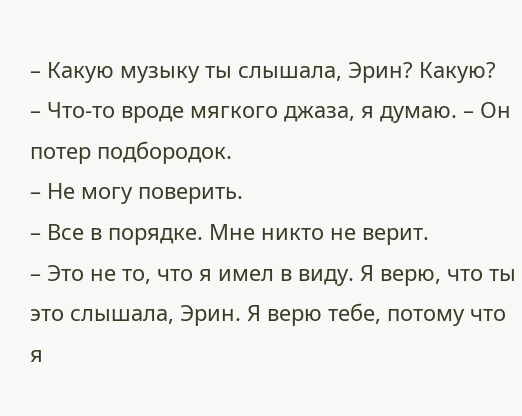– Какую музыку ты слышала, Эрин? Какую?
– Что-то вроде мягкого джаза, я думаю. – Он потер подбородок.
– Не могу поверить.
– Все в порядке. Мне никто не верит.
– Это не то, что я имел в виду. Я верю, что ты это слышала, Эрин. Я верю тебе, потому что я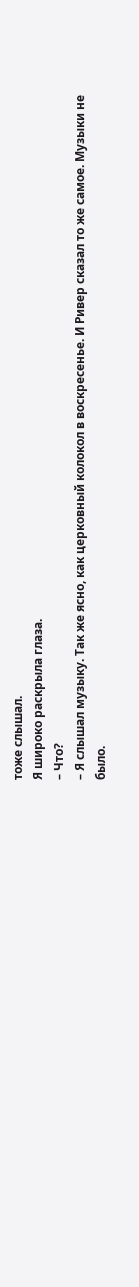тоже слышал.
Я широко раскрыла глаза.
– Что?
– Я слышал музыку. Так же ясно, как церковный колокол в воскресенье. И Ривер сказал то же самое. Музыки не было.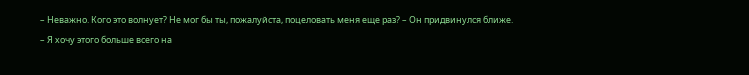– Неважно. Кого это волнует? Не мог бы ты, пожалуйста, поцеловать меня еще раз? – Он придвинулся ближе.
– Я хочу этого больше всего на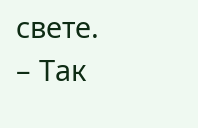свете.
– Так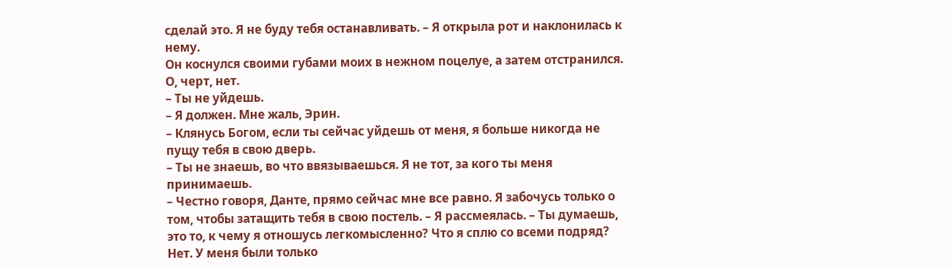сделай это. Я не буду тебя останавливать. – Я открыла рот и наклонилась к нему.
Он коснулся своими губами моих в нежном поцелуе, а затем отстранился.
О, черт, нет.
– Ты не уйдешь.
– Я должен. Мне жаль, Эрин.
– Клянусь Богом, если ты сейчас уйдешь от меня, я больше никогда не пущу тебя в свою дверь.
– Ты не знаешь, во что ввязываешься. Я не тот, за кого ты меня принимаешь.
– Честно говоря, Данте, прямо сейчас мне все равно. Я забочусь только о том, чтобы затащить тебя в свою постель. – Я рассмеялась. – Ты думаешь, это то, к чему я отношусь легкомысленно? Что я сплю со всеми подряд? Нет. У меня были только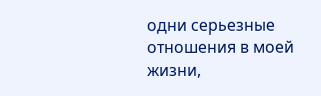одни серьезные отношения в моей жизни,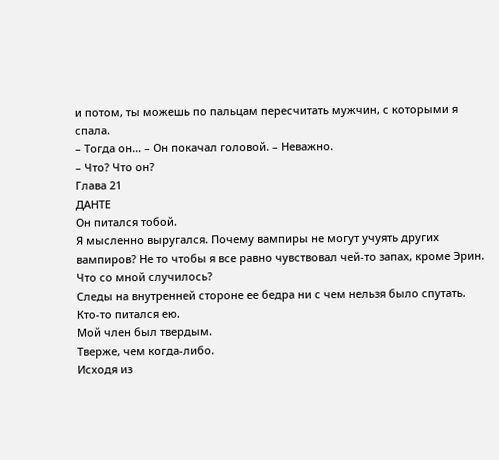и потом, ты можешь по пальцам пересчитать мужчин, с которыми я спала.
– Тогда он… – Он покачал головой. – Неважно.
– Что? Что он?
Глава 21
ДАНТЕ
Он питался тобой.
Я мысленно выругался. Почему вампиры не могут учуять других вампиров? Не то чтобы я все равно чувствовал чей-то запах, кроме Эрин. Что со мной случилось?
Следы на внутренней стороне ее бедра ни с чем нельзя было спутать.
Кто-то питался ею.
Мой член был твердым.
Тверже, чем когда-либо.
Исходя из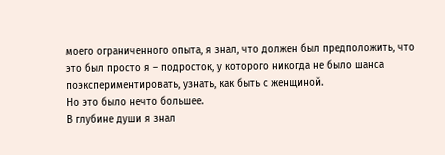моего ограниченного опыта, я знал, что должен был предположить, что это был просто я – подросток, у которого никогда не было шанса поэкспериментировать, узнать, как быть с женщиной.
Но это было нечто большее.
В глубине души я знал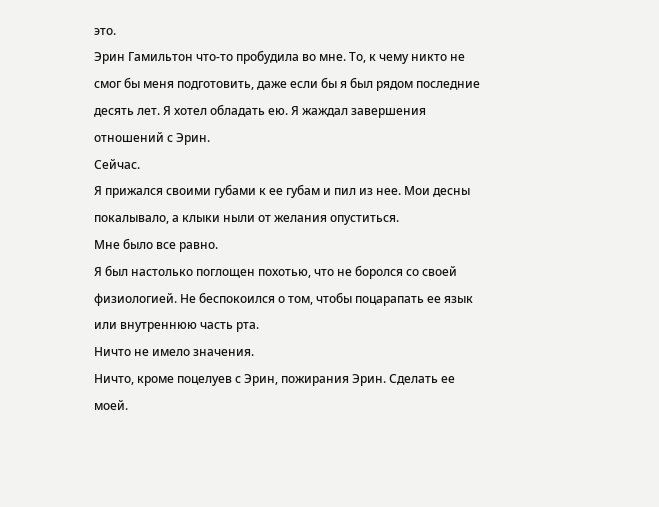это.
Эрин Гамильтон что-то пробудила во мне. То, к чему никто не смог бы меня подготовить, даже если бы я был рядом последние десять лет. Я хотел обладать ею. Я жаждал завершения отношений с Эрин.
Сейчас.
Я прижался своими губами к ее губам и пил из нее. Мои десны покалывало, а клыки ныли от желания опуститься.
Мне было все равно.
Я был настолько поглощен похотью, что не боролся со своей физиологией. Не беспокоился о том, чтобы поцарапать ее язык или внутреннюю часть рта.
Ничто не имело значения.
Ничто, кроме поцелуев с Эрин, пожирания Эрин. Сделать ее моей.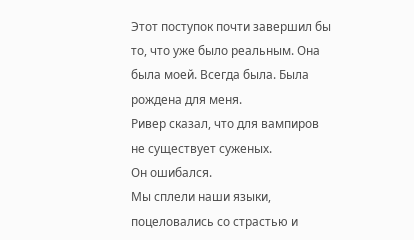Этот поступок почти завершил бы то, что уже было реальным. Она была моей. Всегда была. Была рождена для меня.
Ривер сказал, что для вампиров не существует суженых.
Он ошибался.
Мы сплели наши языки, поцеловались со страстью и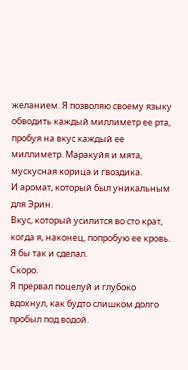желанием. Я позволяю своему языку обводить каждый миллиметр ее рта, пробуя на вкус каждый ее миллиметр. Маракуйя и мята, мускусная корица и гвоздика.
И аромат, который был уникальным для Эрин.
Вкус, который усилится во сто крат, когда я, наконец, попробую ее кровь.
Я бы так и сделал.
Скоро.
Я прервал поцелуй и глубоко вдохнул, как будто слишком долго пробыл под водой.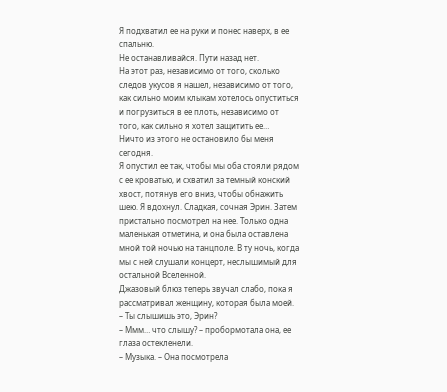Я подхватил ее на руки и понес наверх, в ее спальню.
Не останавливайся. Пути назад нет.
На этот раз, независимо от того, сколько следов укусов я нашел, независимо от того, как сильно моим клыкам хотелось опуститься и погрузиться в ее плоть, независимо от того, как сильно я хотел защитить ее…
Ничто из этого не остановило бы меня сегодня.
Я опустил ее так, чтобы мы оба стояли рядом с ее кроватью, и схватил за темный конский хвост, потянув его вниз, чтобы обнажить шею. Я вдохнул. Сладкая, сочная Эрин. Затем пристально посмотрел на нее. Только одна маленькая отметина, и она была оставлена мной той ночью на танцполе. В ту ночь, когда мы с ней слушали концерт, неслышимый для остальной Вселенной.
Джазовый блюз теперь звучал слабо, пока я рассматривал женщину, которая была моей.
– Ты слышишь это, Эрин?
– Ммм… что слышу? – пробормотала она, ее глаза остекленели.
– Музыка. – Она посмотрела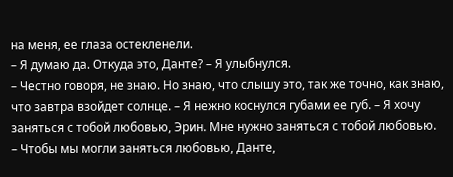на меня, ее глаза остекленели.
– Я думаю да. Откуда это, Данте? – Я улыбнулся.
– Честно говоря, не знаю. Но знаю, что слышу это, так же точно, как знаю, что завтра взойдет солнце. – Я нежно коснулся губами ее губ. – Я хочу заняться с тобой любовью, Эрин. Мне нужно заняться с тобой любовью.
– Чтобы мы могли заняться любовью, Данте,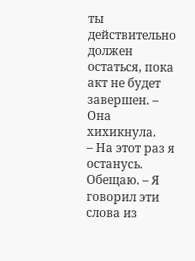ты действительно должен остаться, пока акт не будет завершен. – Она хихикнула.
– На этот раз я останусь. Обещаю. – Я говорил эти слова из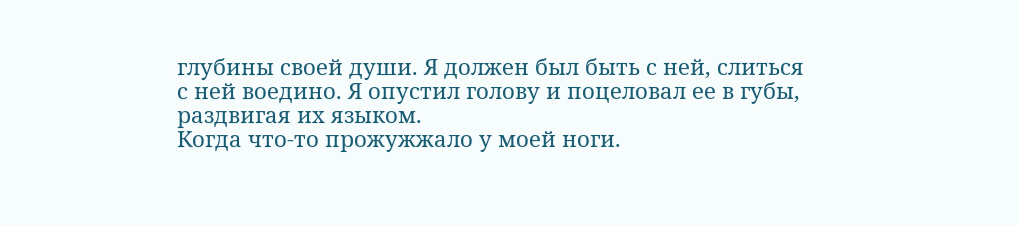глубины своей души. Я должен был быть с ней, слиться с ней воедино. Я опустил голову и поцеловал ее в губы, раздвигая их языком.
Когда что-то прожужжало у моей ноги.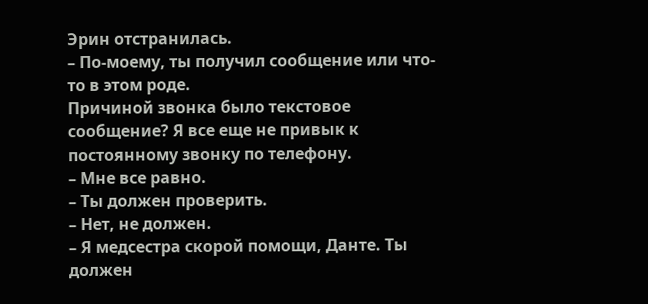Эрин отстранилась.
– По-моему, ты получил сообщение или что-то в этом роде.
Причиной звонка было текстовое сообщение? Я все еще не привык к постоянному звонку по телефону.
– Мне все равно.
– Ты должен проверить.
– Нет, не должен.
– Я медсестра скорой помощи, Данте. Ты должен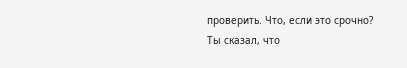проверить. Что, если это срочно? Ты сказал, что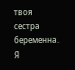твоя сестра беременна.
Я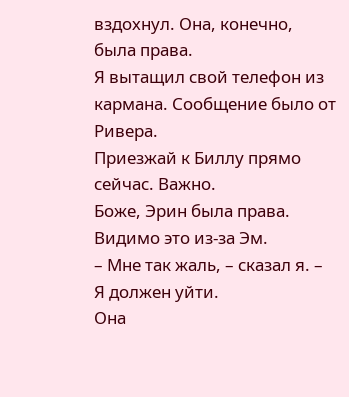вздохнул. Она, конечно, была права.
Я вытащил свой телефон из кармана. Сообщение было от Ривера.
Приезжай к Биллу прямо сейчас. Важно.
Боже, Эрин была права. Видимо это из-за Эм.
– Мне так жаль, – сказал я. – Я должен уйти.
Она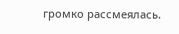громко рассмеялась.